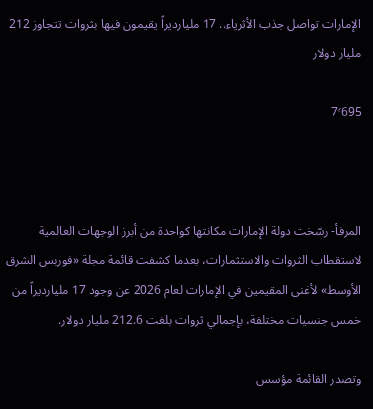الإمارات تواصل جذب الأثرياء.. 17 مليارديراً يقيمون فيها بثروات تتجاوز 212 مليار دولار

7٬695



المرفأ- رسّخت دولة الإمارات مكانتها كواحدة من أبرز الوجهات العالمية لاستقطاب الثروات والاستثمارات، بعدما كشفت قائمة مجلة «فوربس الشرق الأوسط» لأغنى المقيمين في الإمارات لعام 2026 عن وجود 17 مليارديراً من خمس جنسيات مختلفة، بإجمالي ثروات بلغت 212.6 مليار دولار.

وتصدر القائمة مؤسس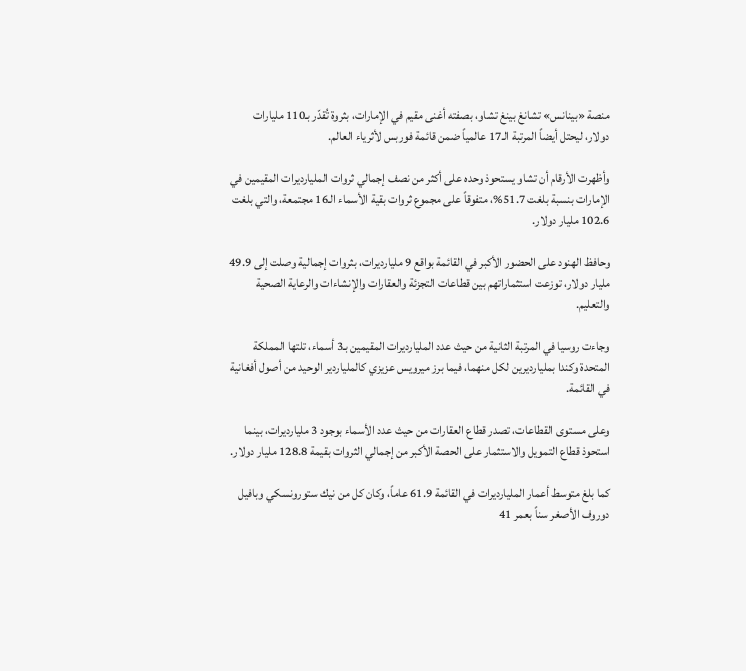منصة «بينانس» تشانغ بينغ تشاو، بصفته أغنى مقيم في الإمارات، بثروة تُقدّر بـ110 مليارات دولار، ليحتل أيضاً المرتبة الـ17 عالمياً ضمن قائمة فوربس لأثرياء العالم.

وأظهرت الأرقام أن تشاو يستحوذ وحده على أكثر من نصف إجمالي ثروات المليارديرات المقيمين في الإمارات بنسبة بلغت 51.7%، متفوقاً على مجموع ثروات بقية الأسماء الـ16 مجتمعة، والتي بلغت 102.6 مليار دولار.

وحافظ الهنود على الحضور الأكبر في القائمة بواقع 9 مليارديرات، بثروات إجمالية وصلت إلى 49.9 مليار دولار، توزعت استثماراتهم بين قطاعات التجزئة والعقارات والإنشاءات والرعاية الصحية والتعليم.

وجاءت روسيا في المرتبة الثانية من حيث عدد المليارديرات المقيمين بـ3 أسماء، تلتها المملكة المتحدة وكندا بمليارديرين لكل منهما، فيما برز ميرويس عزيزي كالملياردير الوحيد من أصول أفغانية في القائمة.

وعلى مستوى القطاعات، تصدر قطاع العقارات من حيث عدد الأسماء بوجود 3 مليارديرات، بينما استحوذ قطاع التمويل والاستثمار على الحصة الأكبر من إجمالي الثروات بقيمة 128.8 مليار دولار.

كما بلغ متوسط أعمار المليارديرات في القائمة 61.9 عاماً، وكان كل من نيك ستورونسكي وبافيل دوروف الأصغر سناً بعمر 41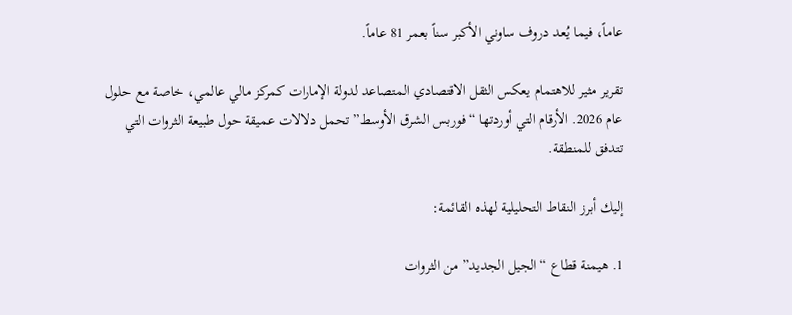عاماً، فيما يُعد دروف ساوني الأكبر سناً بعمر 81 عاماً.

تقرير مثير للاهتمام يعكس الثقل الاقتصادي المتصاعد لدولة الإمارات كمركز مالي عالمي، خاصة مع حلول عام 2026. الأرقام التي أوردتها “فوربس الشرق الأوسط” تحمل دلالات عميقة حول طبيعة الثروات التي تتدفق للمنطقة.

إليك أبرز النقاط التحليلية لهذه القائمة:

1. هيمنة قطاع “الجيل الجديد” من الثروات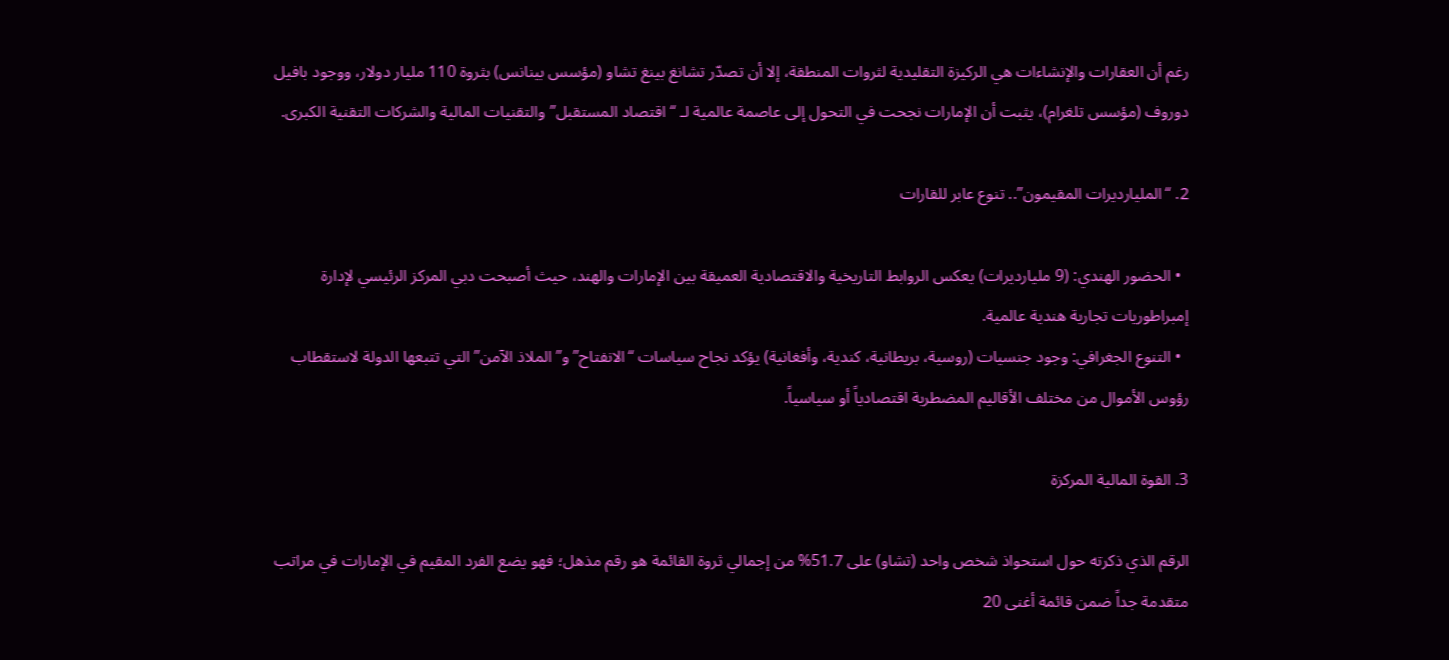رغم أن العقارات والإنشاءات هي الركيزة التقليدية لثروات المنطقة، إلا أن تصدّر تشانغ بينغ تشاو (مؤسس بينانس) بثروة 110 مليار دولار، ووجود بافيل دوروف (مؤسس تلغرام)، يثبت أن الإمارات نجحت في التحول إلى عاصمة عالمية لـ “اقتصاد المستقبل” والتقنيات المالية والشركات التقنية الكبرى.

2. “المليارديرات المقيمون”.. تنوع عابر للقارات

  • الحضور الهندي: (9 مليارديرات) يعكس الروابط التاريخية والاقتصادية العميقة بين الإمارات والهند، حيث أصبحت دبي المركز الرئيسي لإدارة إمبراطوريات تجارية هندية عالمية.
  • التنوع الجغرافي: وجود جنسيات (روسية، بريطانية، كندية، وأفغانية) يؤكد نجاح سياسات “الانفتاح” و”الملاذ الآمن” التي تتبعها الدولة لاستقطاب رؤوس الأموال من مختلف الأقاليم المضطربة اقتصادياً أو سياسياً.

3. القوة المالية المركزة

الرقم الذي ذكرته حول استحواذ شخص واحد (تشاو) على 51.7% من إجمالي ثروة القائمة هو رقم مذهل؛ فهو يضع الفرد المقيم في الإمارات في مراتب متقدمة جداً ضمن قائمة أغنى 20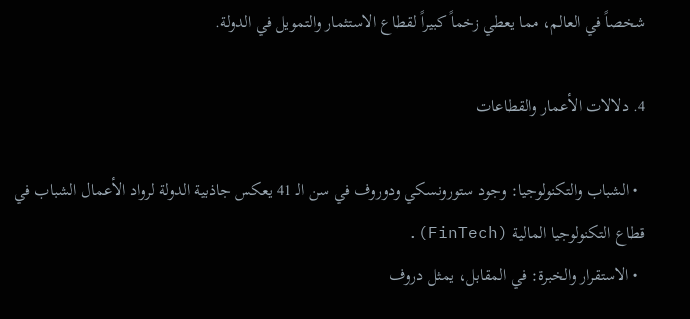شخصاً في العالم، مما يعطي زخماً كبيراً لقطاع الاستثمار والتمويل في الدولة.

4. دلالات الأعمار والقطاعات

  • الشباب والتكنولوجيا: وجود ستورونسكي ودوروف في سن الـ 41 يعكس جاذبية الدولة لرواد الأعمال الشباب في قطاع التكنولوجيا المالية (FinTech).
  • الاستقرار والخبرة: في المقابل، يمثل دروف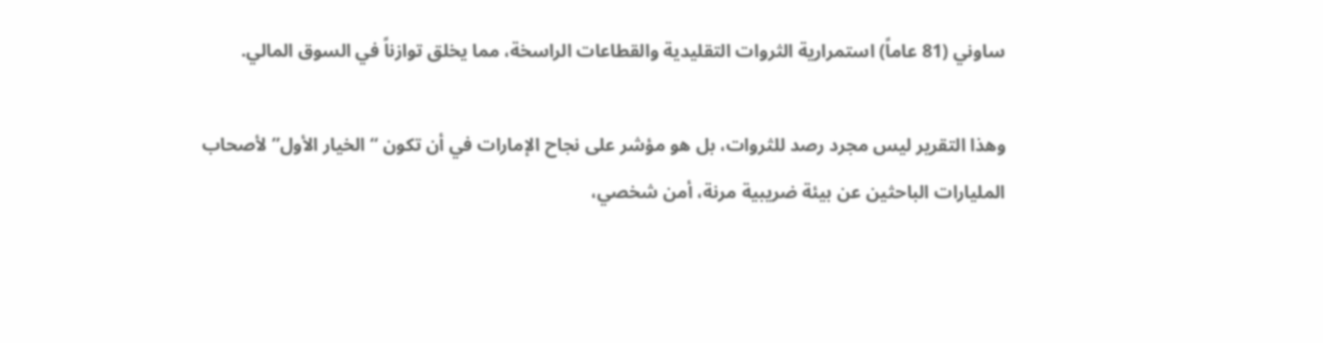ساوني (81 عاماً) استمرارية الثروات التقليدية والقطاعات الراسخة، مما يخلق توازناً في السوق المالي.

وهذا التقرير ليس مجرد رصد للثروات، بل هو مؤشر على نجاح الإمارات في أن تكون “الخيار الأول” لأصحاب المليارات الباحثين عن بيئة ضريبية مرنة، أمن شخصي،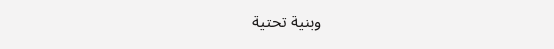وبنية تحتية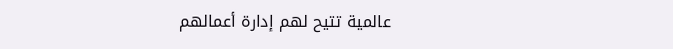عالمية تتيح لهم إدارة أعمالهم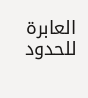العابرة للحدود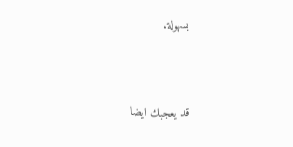بسهولة.



قد يعجبك ايضا